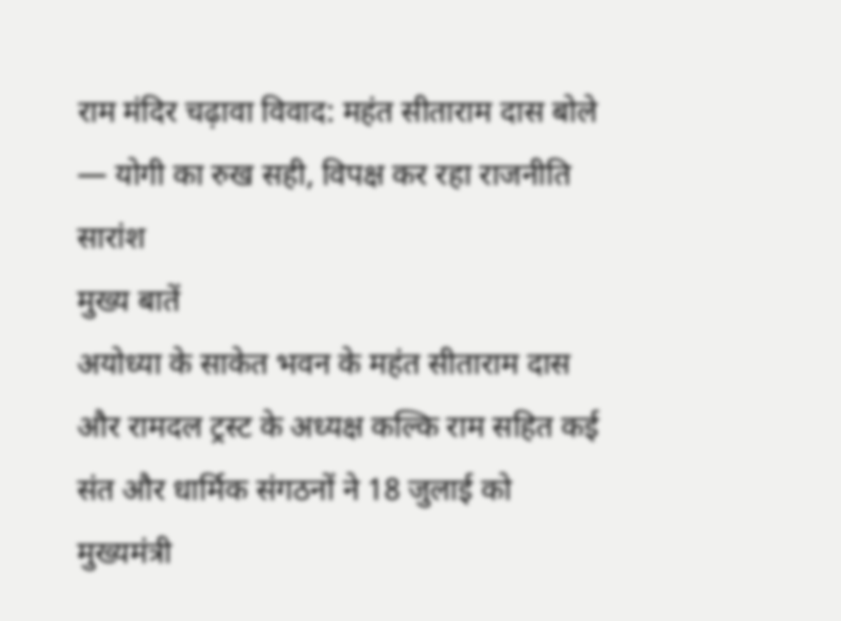राम मंदिर चढ़ावा विवाद: महंत सीताराम दास बोले — योगी का रुख सही, विपक्ष कर रहा राजनीति
सारांश
मुख्य बातें
अयोध्या के साकेत भवन के महंत सीताराम दास और रामदल ट्रस्ट के अध्यक्ष कल्कि राम सहित कई संत और धार्मिक संगठनों ने 18 जुलाई को मुख्यमंत्री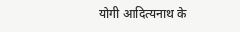योगी आदित्यनाथ के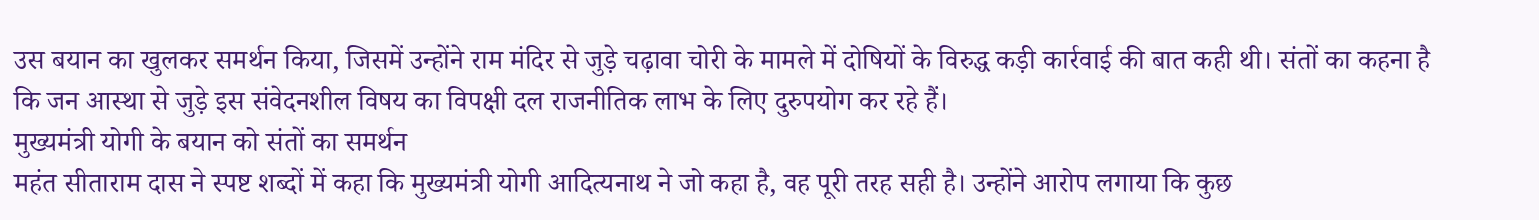उस बयान का खुलकर समर्थन किया, जिसमें उन्होंने राम मंदिर से जुड़े चढ़ावा चोरी के मामले में दोषियों के विरुद्ध कड़ी कार्रवाई की बात कही थी। संतों का कहना है कि जन आस्था से जुड़े इस संवेदनशील विषय का विपक्षी दल राजनीतिक लाभ के लिए दुरुपयोग कर रहे हैं।
मुख्यमंत्री योगी के बयान को संतों का समर्थन
महंत सीताराम दास ने स्पष्ट शब्दों में कहा कि मुख्यमंत्री योगी आदित्यनाथ ने जो कहा है, वह पूरी तरह सही है। उन्होंने आरोप लगाया कि कुछ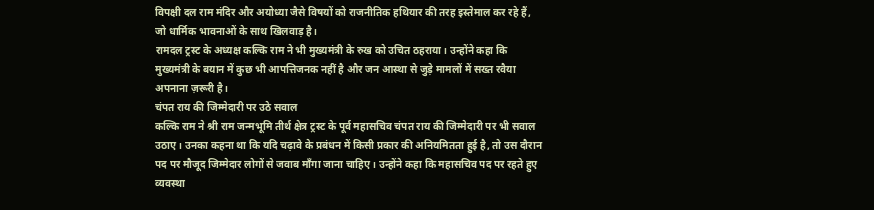विपक्षी दल राम मंदिर और अयोध्या जैसे विषयों को राजनीतिक हथियार की तरह इस्तेमाल कर रहे हैं, जो धार्मिक भावनाओं के साथ खिलवाड़ है।
रामदल ट्रस्ट के अध्यक्ष कल्कि राम ने भी मुख्यमंत्री के रुख को उचित ठहराया। उन्होंने कहा कि मुख्यमंत्री के बयान में कुछ भी आपत्तिजनक नहीं है और जन आस्था से जुड़े मामलों में सख्त रवैया अपनाना ज़रूरी है।
चंपत राय की जिम्मेदारी पर उठे सवाल
कल्कि राम ने श्री राम जन्मभूमि तीर्थ क्षेत्र ट्रस्ट के पूर्व महासचिव चंपत राय की जिम्मेदारी पर भी सवाल उठाए। उनका कहना था कि यदि चढ़ावे के प्रबंधन में किसी प्रकार की अनियमितता हुई है, तो उस दौरान पद पर मौजूद जिम्मेदार लोगों से जवाब माँगा जाना चाहिए। उन्होंने कहा कि महासचिव पद पर रहते हुए व्यवस्था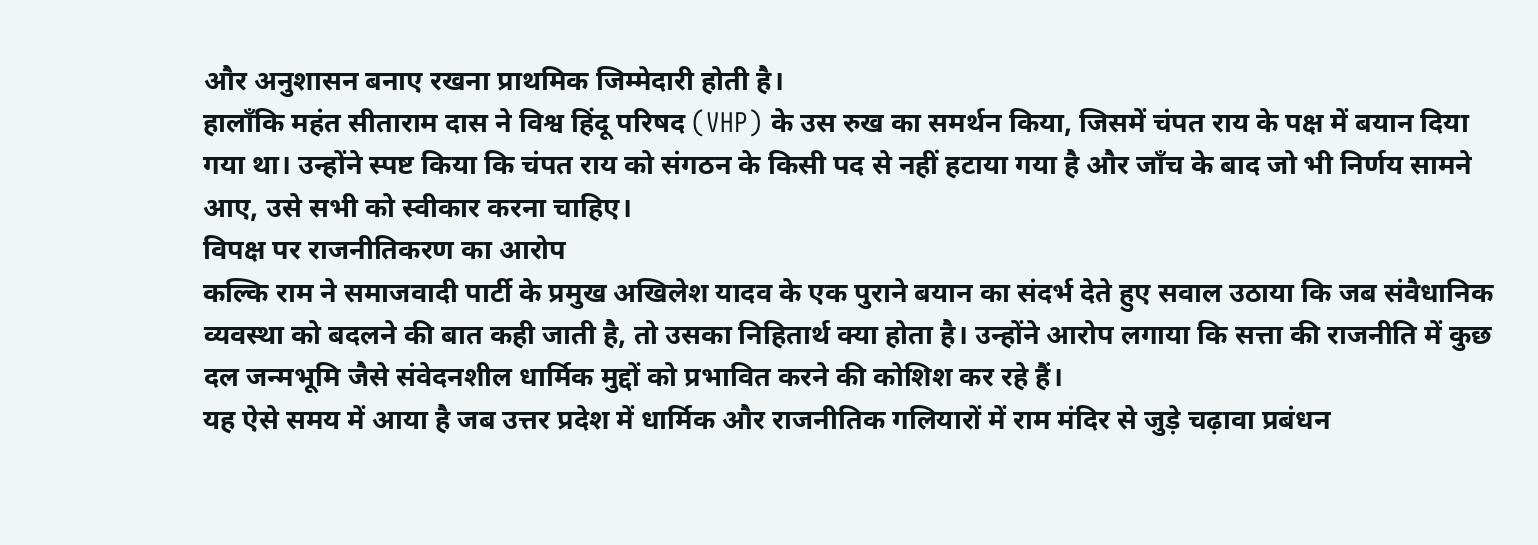और अनुशासन बनाए रखना प्राथमिक जिम्मेदारी होती है।
हालाँकि महंत सीताराम दास ने विश्व हिंदू परिषद (VHP) के उस रुख का समर्थन किया, जिसमें चंपत राय के पक्ष में बयान दिया गया था। उन्होंने स्पष्ट किया कि चंपत राय को संगठन के किसी पद से नहीं हटाया गया है और जाँच के बाद जो भी निर्णय सामने आए, उसे सभी को स्वीकार करना चाहिए।
विपक्ष पर राजनीतिकरण का आरोप
कल्कि राम ने समाजवादी पार्टी के प्रमुख अखिलेश यादव के एक पुराने बयान का संदर्भ देते हुए सवाल उठाया कि जब संवैधानिक व्यवस्था को बदलने की बात कही जाती है, तो उसका निहितार्थ क्या होता है। उन्होंने आरोप लगाया कि सत्ता की राजनीति में कुछ दल जन्मभूमि जैसे संवेदनशील धार्मिक मुद्दों को प्रभावित करने की कोशिश कर रहे हैं।
यह ऐसे समय में आया है जब उत्तर प्रदेश में धार्मिक और राजनीतिक गलियारों में राम मंदिर से जुड़े चढ़ावा प्रबंधन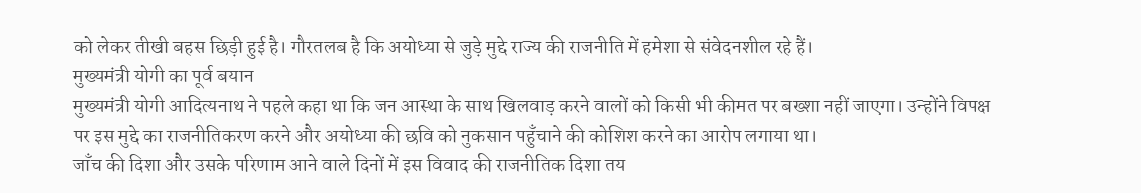को लेकर तीखी बहस छिड़ी हुई है। गौरतलब है कि अयोध्या से जुड़े मुद्दे राज्य की राजनीति में हमेशा से संवेदनशील रहे हैं।
मुख्यमंत्री योगी का पूर्व बयान
मुख्यमंत्री योगी आदित्यनाथ ने पहले कहा था कि जन आस्था के साथ खिलवाड़ करने वालों को किसी भी कीमत पर बख्शा नहीं जाएगा। उन्होंने विपक्ष पर इस मुद्दे का राजनीतिकरण करने और अयोध्या की छवि को नुकसान पहुँचाने की कोशिश करने का आरोप लगाया था।
जाँच की दिशा और उसके परिणाम आने वाले दिनों में इस विवाद की राजनीतिक दिशा तय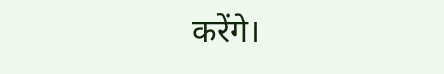करेंगे।